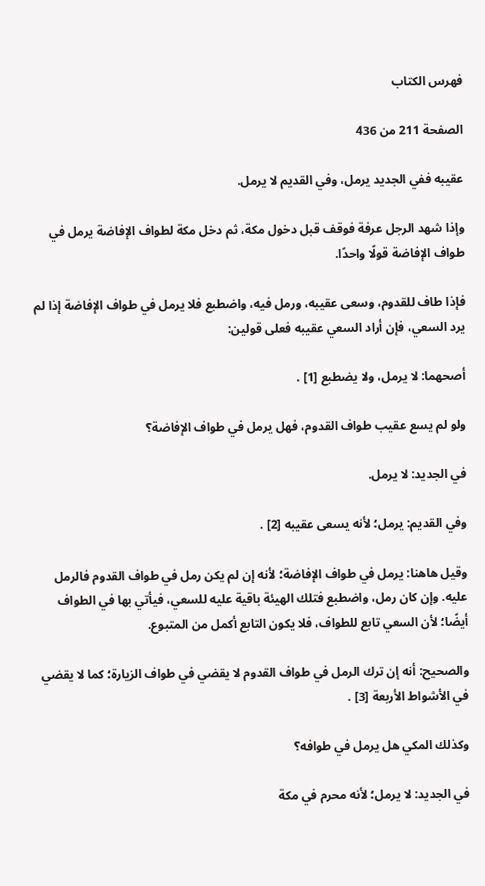فهرس الكتاب

الصفحة 211 من 436

عقيبه ففي الجديد يرمل، وفي القديم لا يرمل.

وإذا شهد الرجل عرفة فوقف قبل دخول مكة، ثم دخل مكة لطواف الإفاضة يرمل في طواف الإفاضة قولًا واحدًا.

فإذا طاف للقدوم، وسعى عقيبه، ورمل فيه، واضطبع فلا يرمل في طواف الإفاضة إذا لم يرد السعي، فإن أراد السعي عقيبه فعلى قولين:

أصحهما: لا يرمل، ولا يضطبع [1] .

ولو لم يسع عقيب طواف القدوم، فهل يرمل في طواف الإفاضة؟

في الجديد: لا يرمل.

وفي القديم: يرمل؛ لأنه يسعى عقيبه [2] .

وقيل هاهنا: يرمل في طواف الإفاضة؛ لأنه إن لم يكن رمل في طواف القدوم فالرمل عليه. وإن كان رمل، واضطبع فتلك الهيئة باقية عليه للسعي، فيأتي بها في الطواف أيضًا؛ لأن السعي تابع للطواف، فلا يكون التابع أكمل من المتبوع.

والصحيح: أنه إن ترك الرمل في طواف القدوم لا يقضي في طواف الزيارة؛ كما لا يقضي في الأشواط الأربعة [3] .

وكذلك المكي هل يرمل في طوافه؟

في الجديد: لا يرمل؛ لأنه محرم في مكة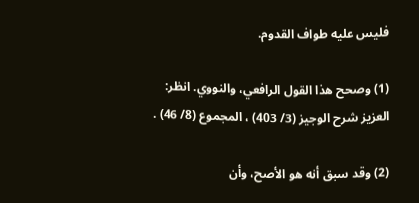فليس عليه طواف القدوم.

(1) وصحح هذا القول الرافعي، والنووي. انظر: العزيز شرح الوجيز (3/ 403) ، المجموع (8/ 46) .

(2) وقد سبق أنه هو الأصح، وأن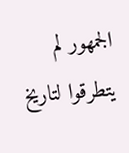الجمهور لم يتطرقوا لتاريخ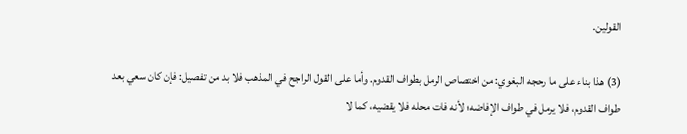القولين.

(3) هذا بناء على ما رحجه البغوي: من اختصاص الرمل بطواف القدوم. وأما على القول الراجح في المذهب فلا بد من تفصيل: فإن كان سعي بعد طواف القدوم، فلا يرمل في طواف الإفاضه؛ لأنه فات محله فلا يقضيه، كما لا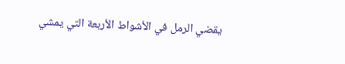يقضي الرمل في الأشواط الأربعة التي يمشي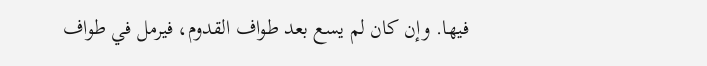فيها. وإن كان لم يسع بعد طواف القدوم، فيرمل في طواف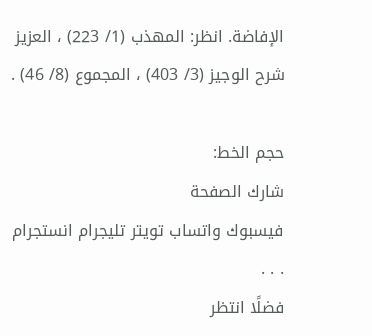الإفاضة. انظر: المهذب (1/ 223) ، العزيز شرح الوجيز (3/ 403) ، المجموع (8/ 46) .

حجم الخط:
شارك الصفحة
فيسبوك واتساب تويتر تليجرام انستجرام
. . .
فضلًا انتظر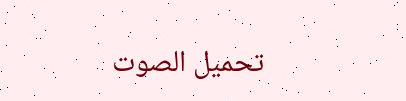تحميل الصوت